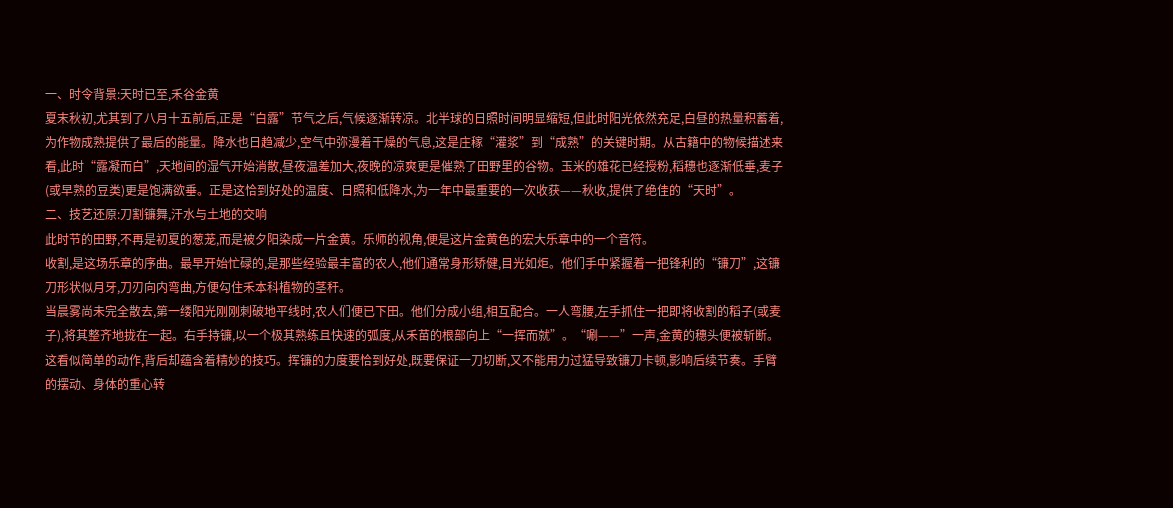一、时令背景:天时已至,禾谷金黄
夏末秋初,尤其到了八月十五前后,正是“白露”节气之后,气候逐渐转凉。北半球的日照时间明显缩短,但此时阳光依然充足,白昼的热量积蓄着,为作物成熟提供了最后的能量。降水也日趋减少,空气中弥漫着干燥的气息,这是庄稼“灌浆”到“成熟”的关键时期。从古籍中的物候描述来看,此时“露凝而白”,天地间的湿气开始消散,昼夜温差加大,夜晚的凉爽更是催熟了田野里的谷物。玉米的雄花已经授粉,稻穗也逐渐低垂,麦子(或早熟的豆类)更是饱满欲垂。正是这恰到好处的温度、日照和低降水,为一年中最重要的一次收获——秋收,提供了绝佳的“天时”。
二、技艺还原:刀割镰舞,汗水与土地的交响
此时节的田野,不再是初夏的葱茏,而是被夕阳染成一片金黄。乐师的视角,便是这片金黄色的宏大乐章中的一个音符。
收割,是这场乐章的序曲。最早开始忙碌的,是那些经验最丰富的农人,他们通常身形矫健,目光如炬。他们手中紧握着一把锋利的“镰刀”,这镰刀形状似月牙,刀刃向内弯曲,方便勾住禾本科植物的茎秆。
当晨雾尚未完全散去,第一缕阳光刚刚刺破地平线时,农人们便已下田。他们分成小组,相互配合。一人弯腰,左手抓住一把即将收割的稻子(或麦子),将其整齐地拢在一起。右手持镰,以一个极其熟练且快速的弧度,从禾苗的根部向上“一挥而就”。“唰——”一声,金黄的穗头便被斩断。
这看似简单的动作,背后却蕴含着精妙的技巧。挥镰的力度要恰到好处,既要保证一刀切断,又不能用力过猛导致镰刀卡顿,影响后续节奏。手臂的摆动、身体的重心转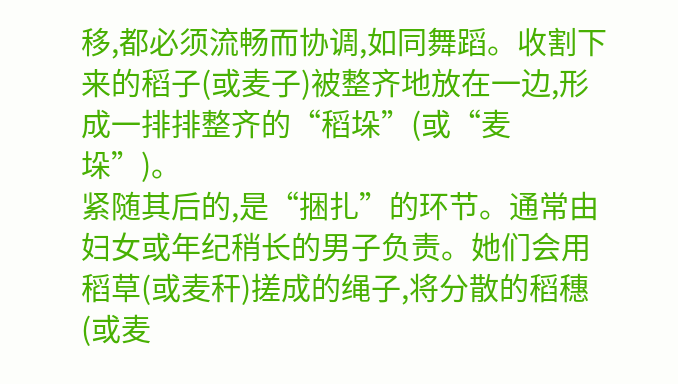移,都必须流畅而协调,如同舞蹈。收割下来的稻子(或麦子)被整齐地放在一边,形成一排排整齐的“稻垛”(或“麦垛”)。
紧随其后的,是“捆扎”的环节。通常由妇女或年纪稍长的男子负责。她们会用稻草(或麦秆)搓成的绳子,将分散的稻穗(或麦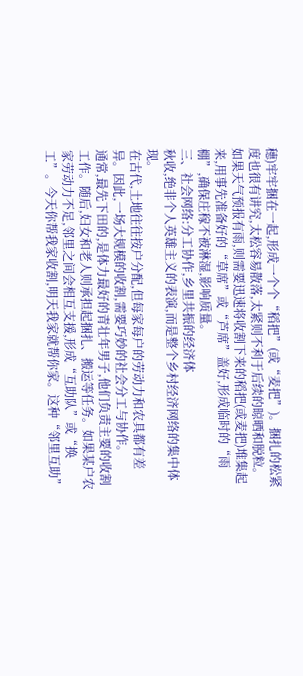穗)牢牢捆在一起,形成一个个“稻把”(或“麦把”)。捆扎的松紧度也很有讲究,太松容易散落,太紧则不利于后续的晾晒和脱粒。
如果天气预报有雨,则需要迅速将收割下来的稻把(或麦把)堆集起来,用事先准备好的“草席”或“芦席”盖好,形成临时的“雨棚”,确保庄稼不被淋湿,影响质量。
三、社会网络:分工协作,乡里共振的经济体
秋收,绝非个人英雄主义的表演,而是整个乡村经济网络的集中体现。
在古代,土地往往按户分配,但每家每户的劳动力和农具都有差异。因此,一场大规模的收割,需要巧妙的社会分工与协作。
通常,最先下田的,是体力最好的青壮年男子,他们负责主要的收割工作。随后,妇女和老人则承担起捆扎、搬运等任务。如果某户农家劳动力不足,邻里之间会相互支援,形成“互助队”或“换工”。今天你帮我家收割,明天我家就帮你家。这种“邻里互助”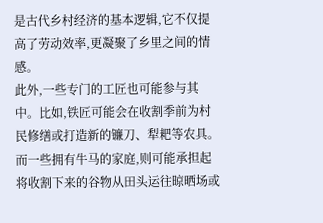是古代乡村经济的基本逻辑,它不仅提高了劳动效率,更凝聚了乡里之间的情感。
此外,一些专门的工匠也可能参与其中。比如,铁匠可能会在收割季前为村民修缮或打造新的镰刀、犁耙等农具。而一些拥有牛马的家庭,则可能承担起将收割下来的谷物从田头运往晾晒场或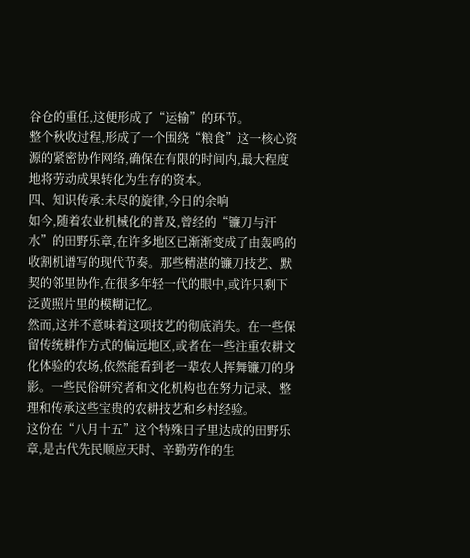谷仓的重任,这便形成了“运输”的环节。
整个秋收过程,形成了一个围绕“粮食”这一核心资源的紧密协作网络,确保在有限的时间内,最大程度地将劳动成果转化为生存的资本。
四、知识传承:未尽的旋律,今日的余响
如今,随着农业机械化的普及,曾经的“镰刀与汗水”的田野乐章,在许多地区已渐渐变成了由轰鸣的收割机谱写的现代节奏。那些精湛的镰刀技艺、默契的邻里协作,在很多年轻一代的眼中,或许只剩下泛黄照片里的模糊记忆。
然而,这并不意味着这项技艺的彻底消失。在一些保留传统耕作方式的偏远地区,或者在一些注重农耕文化体验的农场,依然能看到老一辈农人挥舞镰刀的身影。一些民俗研究者和文化机构也在努力记录、整理和传承这些宝贵的农耕技艺和乡村经验。
这份在“八月十五”这个特殊日子里达成的田野乐章,是古代先民顺应天时、辛勤劳作的生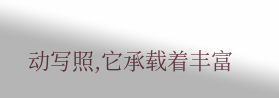动写照,它承载着丰富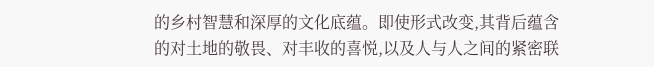的乡村智慧和深厚的文化底蕴。即使形式改变,其背后蕴含的对土地的敬畏、对丰收的喜悦,以及人与人之间的紧密联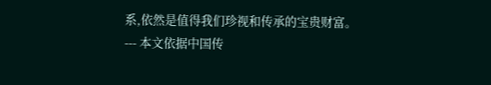系,依然是值得我们珍视和传承的宝贵财富。
--- 本文依据中国传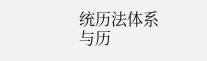统历法体系与历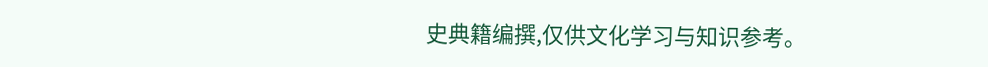史典籍编撰,仅供文化学习与知识参考。